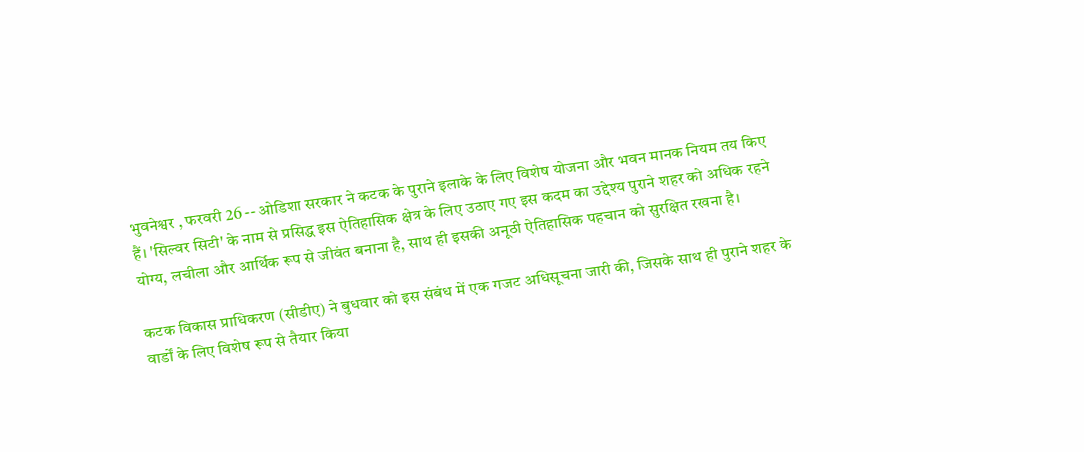भुवनेश्वर , फरवरी 26 -- ओडिशा सरकार ने कटक के पुराने इलाके के लिए विशेष योजना और भवन मानक नियम तय किए हैं। 'सिल्वर सिटी' के नाम से प्रसिद्ध इस ऐतिहासिक क्षेत्र के लिए उठाए गए इस कदम का उद्देश्य पुराने शहर को अधिक रहने योग्य, लचीला और आर्थिक रूप से जीवंत बनाना है, साथ ही इसकी अनूठी ऐतिहासिक पहचान को सुरक्षित रखना है।

कटक विकास प्राधिकरण (सीडीए) ने बुधवार को इस संबंध में एक गजट अधिसूचना जारी की, जिसके साथ ही पुराने शहर के वार्डों के लिए विशेष रूप से तैयार किया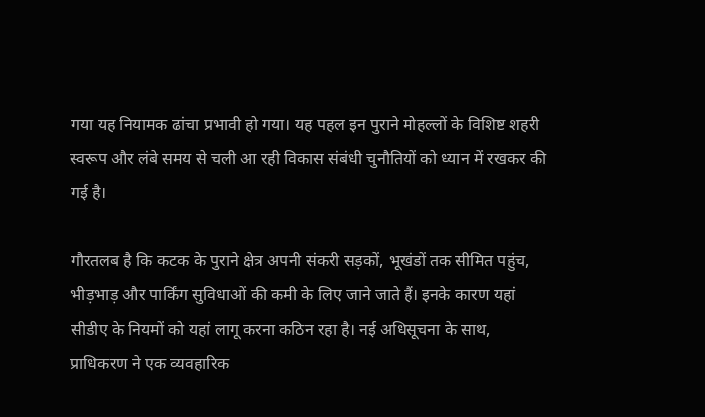गया यह नियामक ढांचा प्रभावी हो गया। यह पहल इन पुराने मोहल्लों के विशिष्ट शहरी स्वरूप और लंबे समय से चली आ रही विकास संबंधी चुनौतियों को ध्यान में रखकर की गई है।

गौरतलब है कि कटक के पुराने क्षेत्र अपनी संकरी सड़कों, भूखंडों तक सीमित पहुंच, भीड़भाड़ और पार्किंग सुविधाओं की कमी के लिए जाने जाते हैं। इनके कारण यहां सीडीए के नियमों को यहां लागू करना कठिन रहा है। नई अधिसूचना के साथ, प्राधिकरण ने एक व्यवहारिक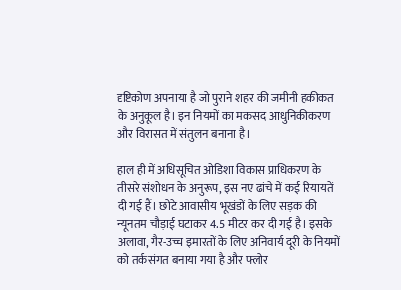दृष्टिकोण अपनाया है जो पुराने शहर की जमीनी हकीकत के अनुकूल है। इन नियमों का मकसद आधुनिकीकरण और विरासत में संतुलन बनाना है।

हाल ही में अधिसूचित ओडिशा विकास प्राधिकरण के तीसरे संशोधन के अनुरूप, इस नए ढांचे में कई रियायतें दी गई हैं। छोटे आवासीय भूखंडों के लिए सड़क की न्यूनतम चौड़ाई घटाकर 4.5 मीटर कर दी गई है। इसके अलावा, गैर-उच्च इमारतों के लिए अनिवार्य दूरी के नियमों को तर्कसंगत बनाया गया है और फ्लोर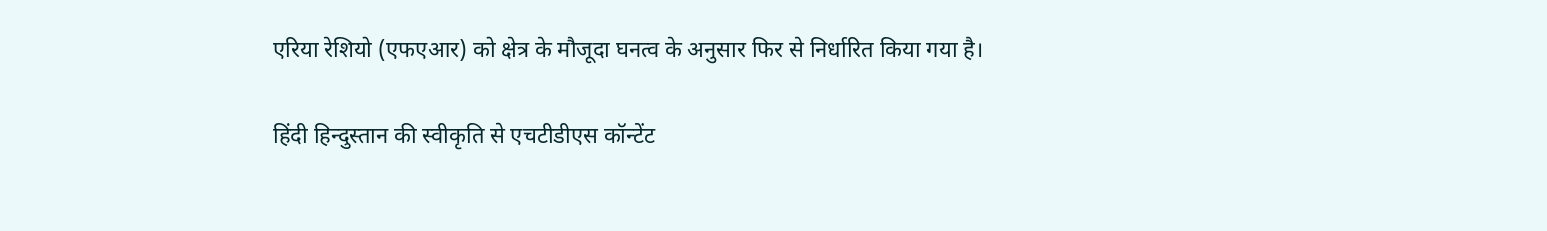एरिया रेशियो (एफएआर) को क्षेत्र के मौजूदा घनत्व के अनुसार फिर से निर्धारित किया गया है।

हिंदी हिन्दुस्तान की स्वीकृति से एचटीडीएस कॉन्टेंट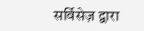सर्विसेज़ द्वारा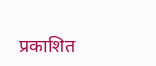प्रकाशित